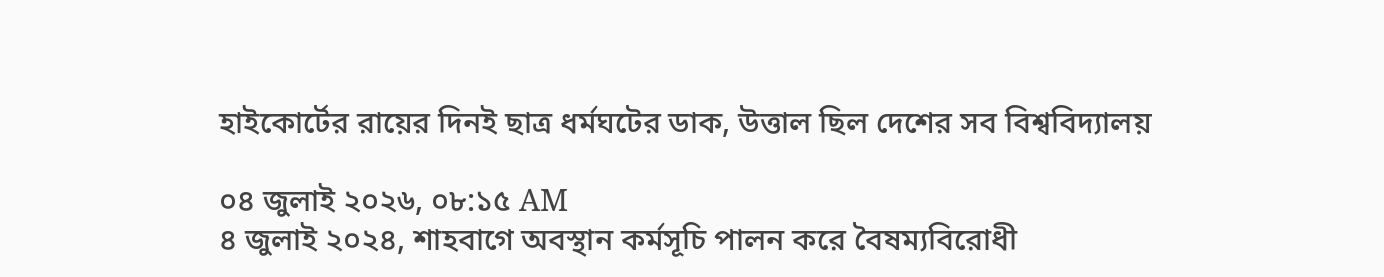হাইকোর্টের রায়ের দিনই ছাত্র ধর্মঘটের ডাক, উত্তাল ছিল দেশের সব বিশ্ববিদ্যালয়

০৪ জুলাই ২০২৬, ০৮:১৫ AM
৪ জুলাই ২০২৪, শাহবাগে অবস্থান কর্মসূচি পালন করে বৈষম্যবিরোধী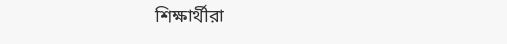শিক্ষার্থীরা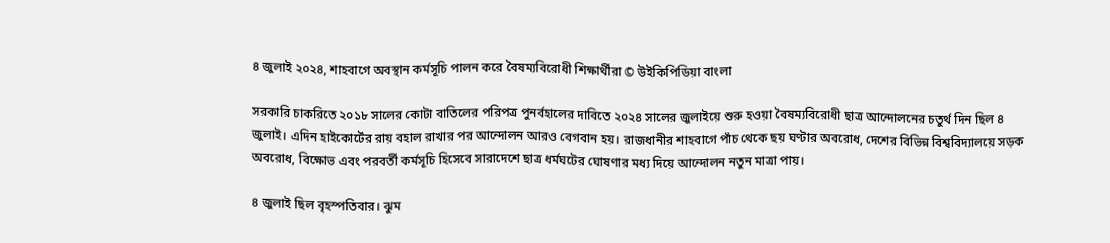৪ জুলাই ২০২৪, শাহবাগে অবস্থান কর্মসূচি পালন করে বৈষম্যবিরোধী শিক্ষার্থীরা © উইকিপিডিয়া বাংলা

সরকারি চাকরিতে ২০১৮ সালের কোটা বাতিলের পরিপত্র পুনর্বহালের দাবিতে ২০২৪ সালের জুলাইয়ে শুরু হওয়া বৈষম্যবিরোধী ছাত্র আন্দোলনের চতুর্থ দিন ছিল ৪ জুলাই। এদিন হাইকোর্টের রায় বহাল রাখার পর আন্দোলন আরও বেগবান হয়। রাজধানীর শাহবাগে পাঁচ থেকে ছয় ঘণ্টার অবরোধ, দেশের বিভিন্ন বিশ্ববিদ্যালয়ে সড়ক অবরোধ, বিক্ষোভ এবং পরবর্তী কর্মসূচি হিসেবে সারাদেশে ছাত্র ধর্মঘটের ঘোষণার মধ্য দিয়ে আন্দোলন নতুন মাত্রা পায়।

৪ জুলাই ছিল বৃহস্পতিবার। ঝুম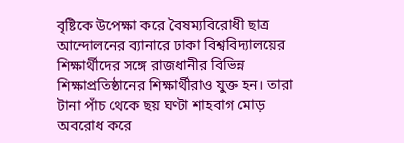বৃষ্টিকে উপেক্ষা করে বৈষম্যবিরোধী ছাত্র আন্দোলনের ব্যানারে ঢাকা বিশ্ববিদ্যালয়ের শিক্ষার্থীদের সঙ্গে রাজধানীর বিভিন্ন শিক্ষাপ্রতিষ্ঠানের শিক্ষার্থীরাও যুক্ত হন। তারা টানা পাঁচ থেকে ছয় ঘণ্টা শাহবাগ মোড় অবরোধ করে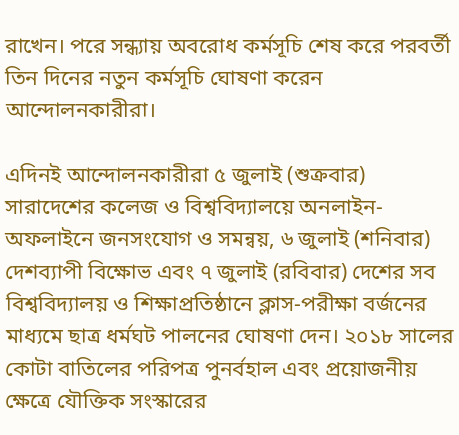রাখেন। পরে সন্ধ্যায় অবরোধ কর্মসূচি শেষ করে পরবর্তী তিন দিনের নতুন কর্মসূচি ঘোষণা করেন আন্দোলনকারীরা।

এদিনই আন্দোলনকারীরা ৫ জুলাই (শুক্রবার) সারাদেশের কলেজ ও বিশ্ববিদ্যালয়ে অনলাইন-অফলাইনে জনসংযোগ ও সমন্বয়, ৬ জুলাই (শনিবার) দেশব্যাপী বিক্ষোভ এবং ৭ জুলাই (রবিবার) দেশের সব বিশ্ববিদ্যালয় ও শিক্ষাপ্রতিষ্ঠানে ক্লাস-পরীক্ষা বর্জনের মাধ্যমে ছাত্র ধর্মঘট পালনের ঘোষণা দেন। ২০১৮ সালের কোটা বাতিলের পরিপত্র পুনর্বহাল এবং প্রয়োজনীয় ক্ষেত্রে যৌক্তিক সংস্কারের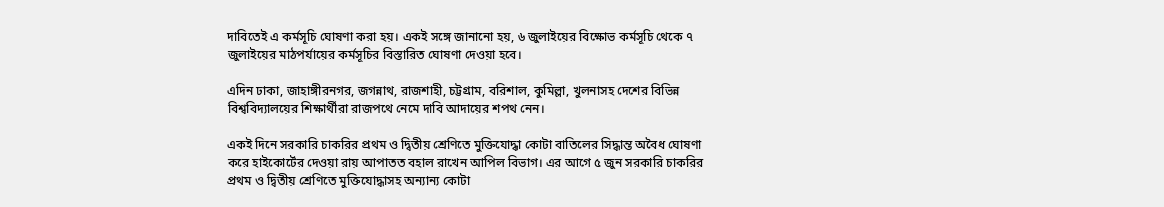দাবিতেই এ কর্মসূচি ঘোষণা করা হয়। একই সঙ্গে জানানো হয়, ৬ জুলাইয়ের বিক্ষোভ কর্মসূচি থেকে ৭ জুলাইয়ের মাঠপর্যায়ের কর্মসূচির বিস্তারিত ঘোষণা দেওয়া হবে।

এদিন ঢাকা, জাহাঙ্গীরনগর, জগন্নাথ, রাজশাহী, চট্টগ্রাম, বরিশাল, কুমিল্লা, খুলনাসহ দেশের বিভিন্ন বিশ্ববিদ্যালয়ের শিক্ষার্থীরা রাজপথে নেমে দাবি আদায়ের শপথ নেন।

একই দিনে সরকারি চাকরির প্রথম ও দ্বিতীয় শ্রেণিতে মুক্তিযোদ্ধা কোটা বাতিলের সিদ্ধান্ত অবৈধ ঘোষণা করে হাইকোর্টের দেওয়া রায় আপাতত বহাল রাখেন আপিল বিভাগ। এর আগে ৫ জুন সরকারি চাকরির প্রথম ও দ্বিতীয় শ্রেণিতে মুক্তিযোদ্ধাসহ অন্যান্য কোটা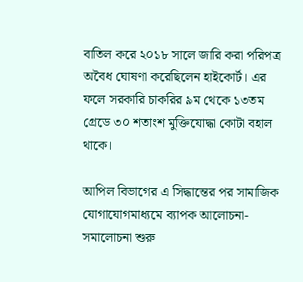বাতিল করে ২০১৮ সালে জারি করা পরিপত্র অবৈধ ঘোষণা করেছিলেন হাইকোর্ট। এর ফলে সরকারি চাকরির ৯ম থেকে ১৩তম গ্রেডে ৩০ শতাংশ মুক্তিযোদ্ধা কোটা বহাল থাকে।

আপিল বিভাগের এ সিদ্ধান্তের পর সামাজিক যোগাযোগমাধ্যমে ব্যাপক আলোচনা-সমালোচনা শুরু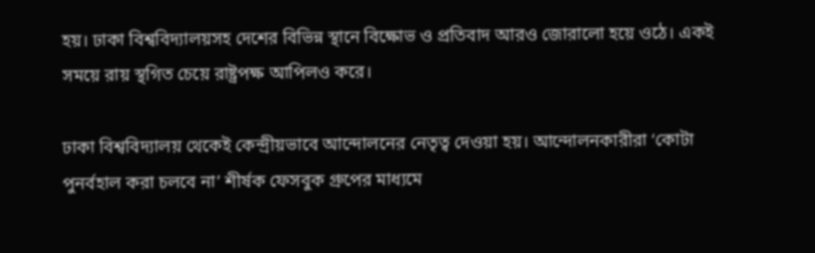হয়। ঢাকা বিশ্ববিদ্যালয়সহ দেশের বিভিন্ন স্থানে বিক্ষোভ ও প্রতিবাদ আরও জোরালো হয়ে ওঠে। একই সময়ে রায় স্থগিত চেয়ে রাষ্ট্রপক্ষ আপিলও করে।

ঢাকা বিশ্ববিদ্যালয় থেকেই কেন্দ্রীয়ভাবে আন্দোলনের নেতৃত্ব দেওয়া হয়। আন্দোলনকারীরা ‘কোটা পুনর্বহাল করা চলবে না’ শীর্ষক ফেসবুক গ্রুপের মাধ্যমে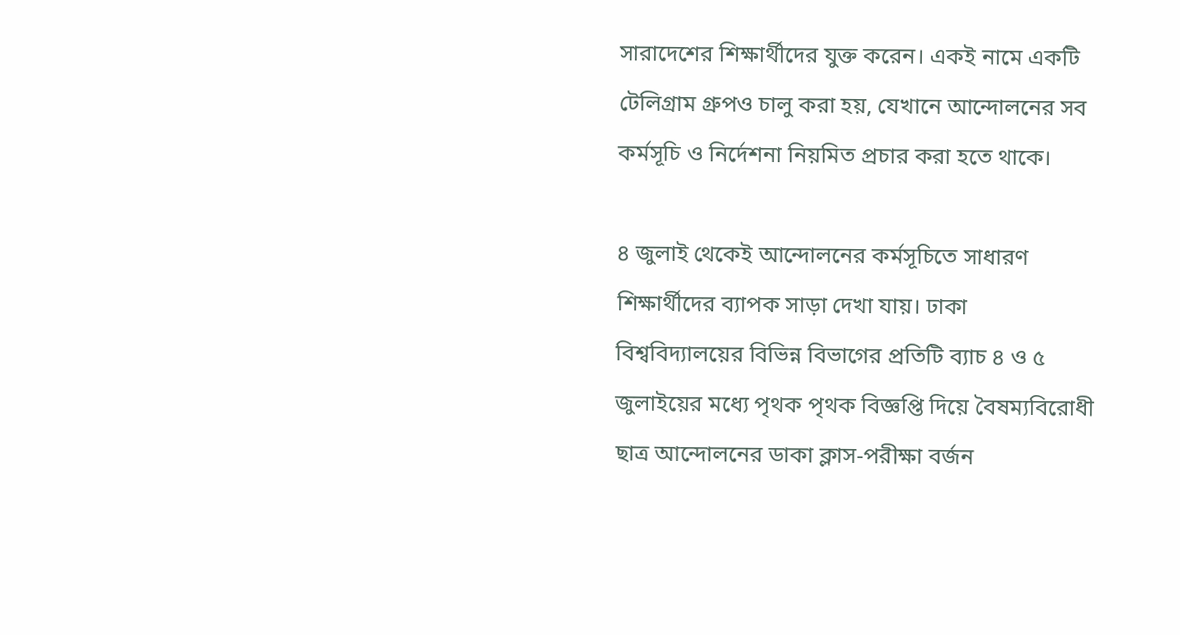সারাদেশের শিক্ষার্থীদের যুক্ত করেন। একই নামে একটি টেলিগ্রাম গ্রুপও চালু করা হয়, যেখানে আন্দোলনের সব কর্মসূচি ও নির্দেশনা নিয়মিত প্রচার করা হতে থাকে।

৪ জুলাই থেকেই আন্দোলনের কর্মসূচিতে সাধারণ শিক্ষার্থীদের ব্যাপক সাড়া দেখা যায়। ঢাকা বিশ্ববিদ্যালয়ের বিভিন্ন বিভাগের প্রতিটি ব্যাচ ৪ ও ৫ জুলাইয়ের মধ্যে পৃথক পৃথক বিজ্ঞপ্তি দিয়ে বৈষম্যবিরোধী ছাত্র আন্দোলনের ডাকা ক্লাস-পরীক্ষা বর্জন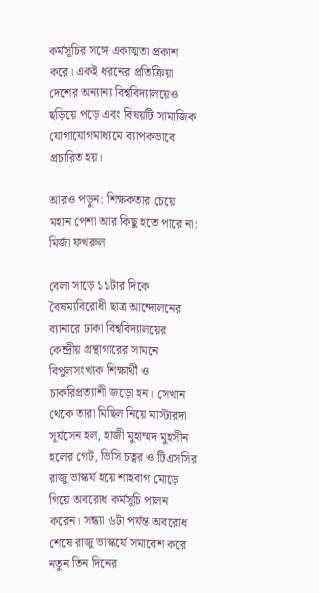কর্মসূচির সঙ্গে একাত্মতা প্রকাশ করে। একই ধরনের প্রতিক্রিয়া দেশের অন্যান্য বিশ্ববিদ্যালয়েও ছড়িয়ে পড়ে এবং বিষয়টি সামাজিক যোগাযোগমাধ্যমে ব্যাপকভাবে প্রচারিত হয়।

আরও পড়ুন: শিক্ষকতার চেয়ে মহান পেশা আর কিছু হতে পারে না: মির্জা ফখরুল

বেলা সাড়ে ১১টার দিকে বৈষম্যবিরোধী ছাত্র আন্দোলনের ব্যানারে ঢাকা বিশ্ববিদ্যালয়ের কেন্দ্রীয় গ্রন্থাগারের সামনে বিপুলসংখ্যক শিক্ষার্থী ও চাকরিপ্রত্যাশী জড়ো হন। সেখান থেকে তারা মিছিল নিয়ে মাস্টারদা সূর্যসেন হল, হাজী মুহাম্মদ মুহসীন হলের গেট, ভিসি চত্বর ও টিএসসির রাজু ভাস্কর্য হয়ে শাহবাগ মোড়ে গিয়ে অবরোধ কর্মসূচি পালন করেন। সন্ধ্যা ৬টা পর্যন্ত অবরোধ শেষে রাজু ভাস্কর্যে সমাবেশ করে নতুন তিন দিনের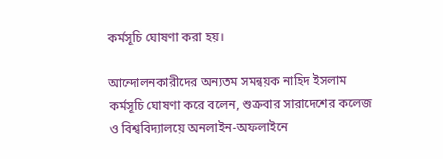কর্মসূচি ঘোষণা করা হয়।

আন্দোলনকারীদের অন্যতম সমন্বয়ক নাহিদ ইসলাম কর্মসূচি ঘোষণা করে বলেন, শুক্রবার সারাদেশের কলেজ ও বিশ্ববিদ্যালয়ে অনলাইন-অফলাইনে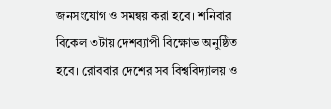জনসংযোগ ও সমন্বয় করা হবে। শনিবার বিকেল ৩টায় দেশব্যাপী বিক্ষোভ অনুষ্ঠিত হবে। রোববার দেশের সব বিশ্ববিদ্যালয় ও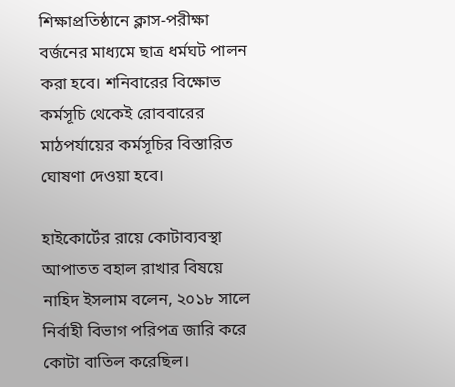শিক্ষাপ্রতিষ্ঠানে ক্লাস-পরীক্ষা বর্জনের মাধ্যমে ছাত্র ধর্মঘট পালন করা হবে। শনিবারের বিক্ষোভ কর্মসূচি থেকেই রোববারের মাঠপর্যায়ের কর্মসূচির বিস্তারিত ঘোষণা দেওয়া হবে।

হাইকোর্টের রায়ে কোটাব্যবস্থা আপাতত বহাল রাখার বিষয়ে নাহিদ ইসলাম বলেন, ২০১৮ সালে নির্বাহী বিভাগ পরিপত্র জারি করে কোটা বাতিল করেছিল।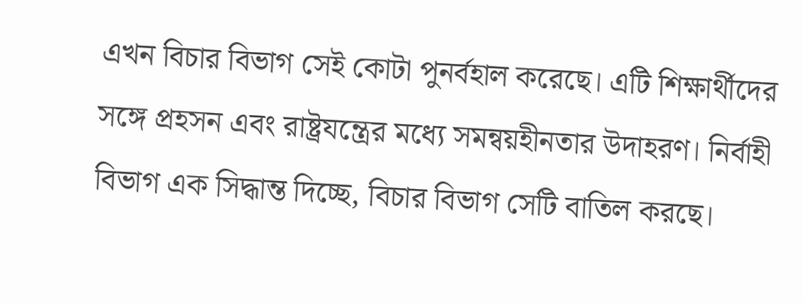এখন বিচার বিভাগ সেই কোটা পুনর্বহাল করেছে। এটি শিক্ষার্থীদের সঙ্গে প্রহসন এবং রাষ্ট্রযন্ত্রের মধ্যে সমন্বয়হীনতার উদাহরণ। নির্বাহী বিভাগ এক সিদ্ধান্ত দিচ্ছে, বিচার বিভাগ সেটি বাতিল করছে।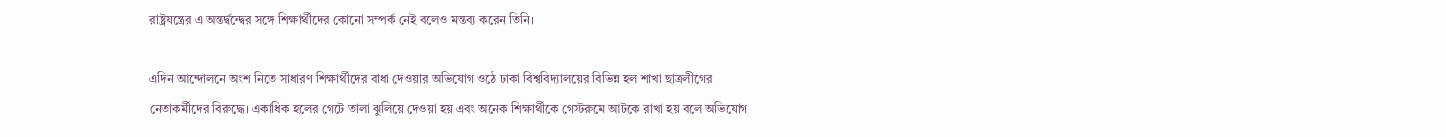রাষ্ট্রযন্ত্রের এ অন্তর্দ্বন্দ্বের সঙ্গে শিক্ষার্থীদের কোনো সম্পর্ক নেই বলেও মন্তব্য করেন তিনি।

এদিন আন্দোলনে অংশ নিতে সাধারণ শিক্ষার্থীদের বাধা দেওয়ার অভিযোগ ওঠে ঢাকা বিশ্ববিদ্যালয়ের বিভিন্ন হল শাখা ছাত্রলীগের নেতাকর্মীদের বিরুদ্ধে। একাধিক হলের গেটে তালা ঝুলিয়ে দেওয়া হয় এবং অনেক শিক্ষার্থীকে গেস্টরুমে আটকে রাখা হয় বলে অভিযোগ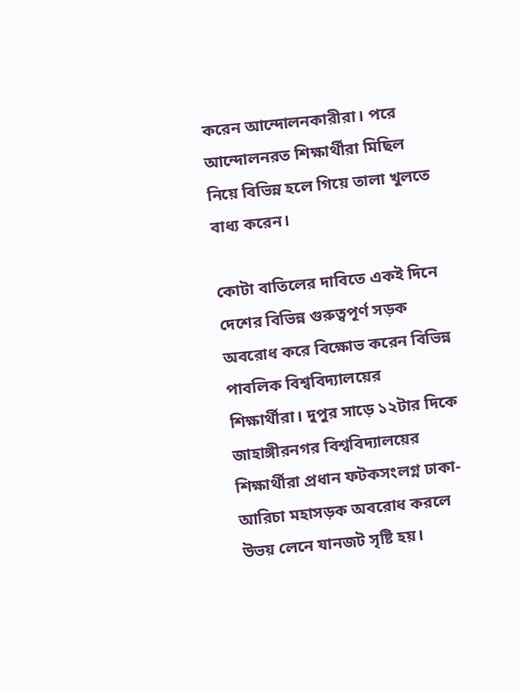করেন আন্দোলনকারীরা। পরে আন্দোলনরত শিক্ষার্থীরা মিছিল নিয়ে বিভিন্ন হলে গিয়ে তালা খুলতে বাধ্য করেন।

কোটা বাতিলের দাবিতে একই দিনে দেশের বিভিন্ন গুরুত্বপূর্ণ সড়ক অবরোধ করে বিক্ষোভ করেন বিভিন্ন পাবলিক বিশ্ববিদ্যালয়ের শিক্ষার্থীরা। দুপুর সাড়ে ১২টার দিকে জাহাঙ্গীরনগর বিশ্ববিদ্যালয়ের শিক্ষার্থীরা প্রধান ফটকসংলগ্ন ঢাকা-আরিচা মহাসড়ক অবরোধ করলে উভয় লেনে যানজট সৃষ্টি হয়।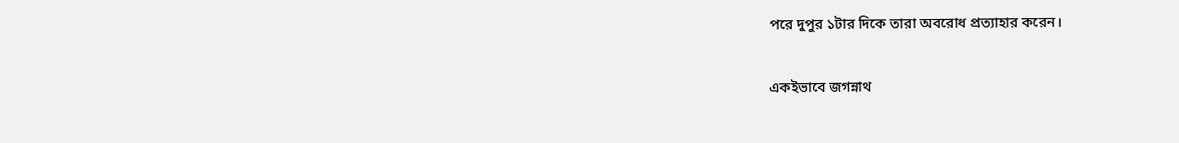পরে দুপুর ১টার দিকে তারা অবরোধ প্রত্যাহার করেন।

একইভাবে জগন্নাথ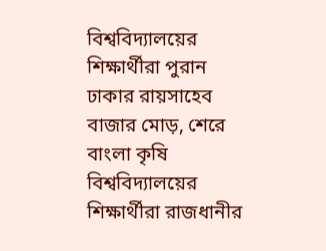বিশ্ববিদ্যালয়ের শিক্ষার্থীরা পুরান ঢাকার রায়সাহেব বাজার মোড়, শেরে বাংলা কৃষি বিশ্ববিদ্যালয়ের শিক্ষার্থীরা রাজধানীর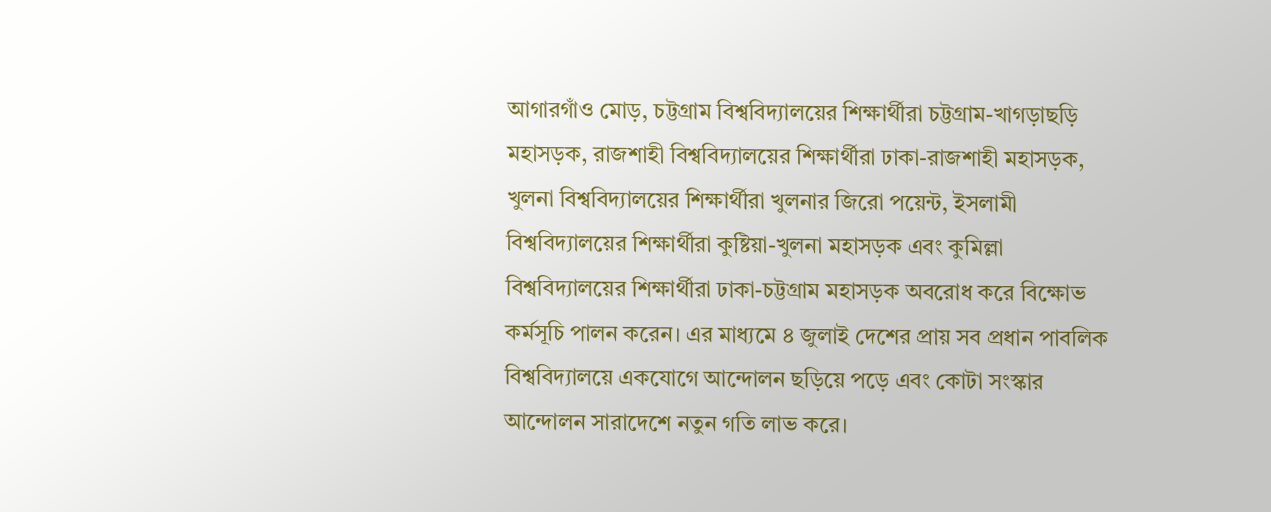আগারগাঁও মোড়, চট্টগ্রাম বিশ্ববিদ্যালয়ের শিক্ষার্থীরা চট্টগ্রাম-খাগড়াছড়ি মহাসড়ক, রাজশাহী বিশ্ববিদ্যালয়ের শিক্ষার্থীরা ঢাকা-রাজশাহী মহাসড়ক, খুলনা বিশ্ববিদ্যালয়ের শিক্ষার্থীরা খুলনার জিরো পয়েন্ট, ইসলামী বিশ্ববিদ্যালয়ের শিক্ষার্থীরা কুষ্টিয়া-খুলনা মহাসড়ক এবং কুমিল্লা বিশ্ববিদ্যালয়ের শিক্ষার্থীরা ঢাকা-চট্টগ্রাম মহাসড়ক অবরোধ করে বিক্ষোভ কর্মসূচি পালন করেন। এর মাধ্যমে ৪ জুলাই দেশের প্রায় সব প্রধান পাবলিক বিশ্ববিদ্যালয়ে একযোগে আন্দোলন ছড়িয়ে পড়ে এবং কোটা সংস্কার আন্দোলন সারাদেশে নতুন গতি লাভ করে।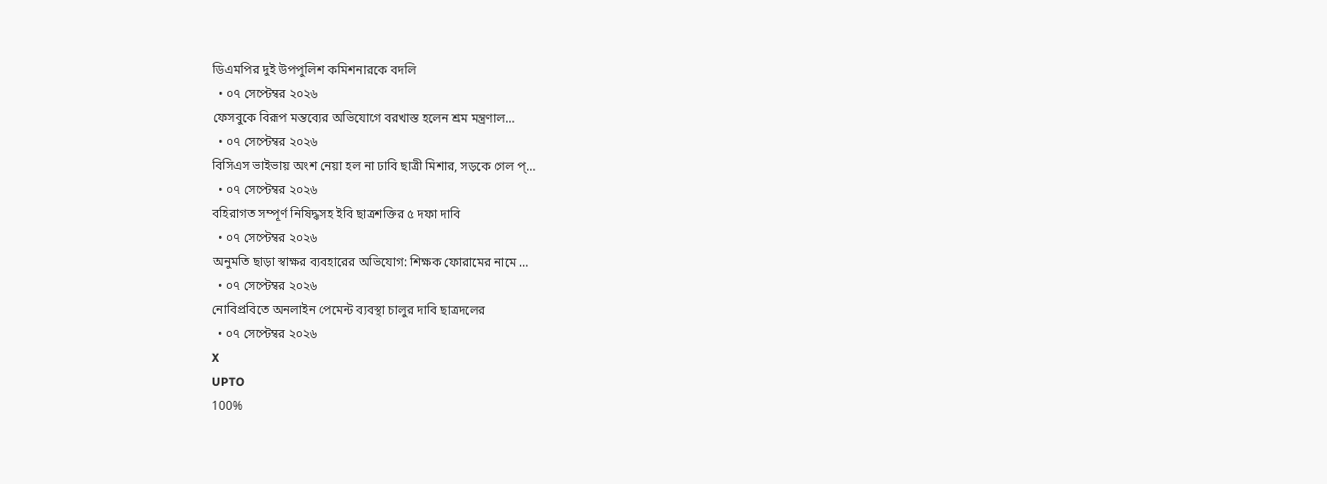ডিএমপির দুই উপপুলিশ কমিশনারকে বদলি
  • ০৭ সেপ্টেম্বর ২০২৬
ফেসবুকে বিরূপ মন্তব্যের অভিযোগে বরখাস্ত হলেন শ্রম মন্ত্রণাল…
  • ০৭ সেপ্টেম্বর ২০২৬
বিসিএস ভাইভায় অংশ নেয়া হল না ঢাবি ছাত্রী মিশার, সড়কে গেল প্…
  • ০৭ সেপ্টেম্বর ২০২৬
বহিরাগত সম্পূর্ণ নিষিদ্ধসহ ইবি ছাত্রশক্তির ৫ দফা দাবি
  • ০৭ সেপ্টেম্বর ২০২৬
অনুমতি ছাড়া স্বাক্ষর ব্যবহারের অভিযোগ: শিক্ষক ফোরামের নামে …
  • ০৭ সেপ্টেম্বর ২০২৬
নোবিপ্রবিতে অনলাইন পেমেন্ট ব্যবস্থা চালুর দাবি ছাত্রদলের
  • ০৭ সেপ্টেম্বর ২০২৬
X
UPTO
100%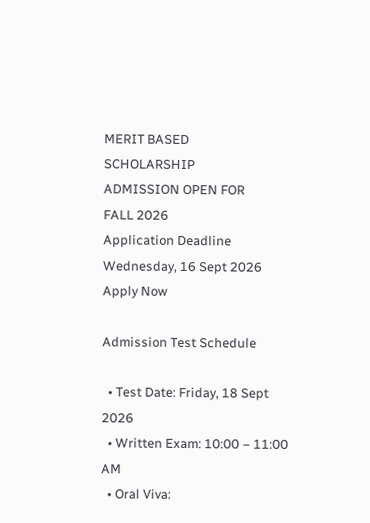MERIT BASED
SCHOLARSHIP
ADMISSION OPEN FOR
FALL 2026
Application Deadline Wednesday, 16 Sept 2026
Apply Now

Admission Test Schedule

  • Test Date: Friday, 18 Sept 2026
  • Written Exam: 10:00 – 11:00 AM
  • Oral Viva: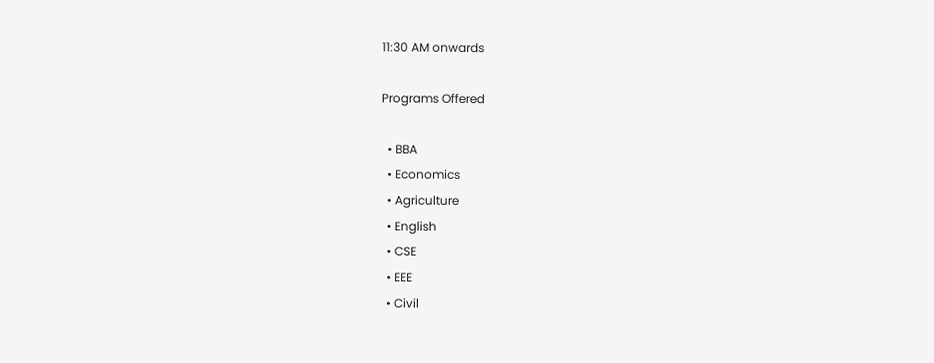11:30 AM onwards

Programs Offered

  • BBA
  • Economics
  • Agriculture
  • English
  • CSE
  • EEE
  • Civil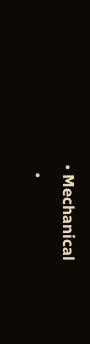• Mechanical
  •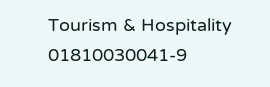Tourism & Hospitality
01810030041-9